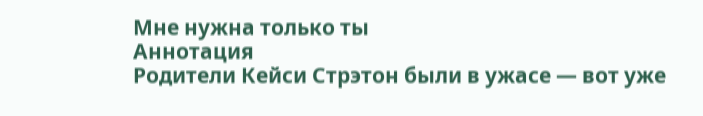Мне нужна только ты
Аннотация
Родители Кейси Стрэтон были в ужасе — вот уже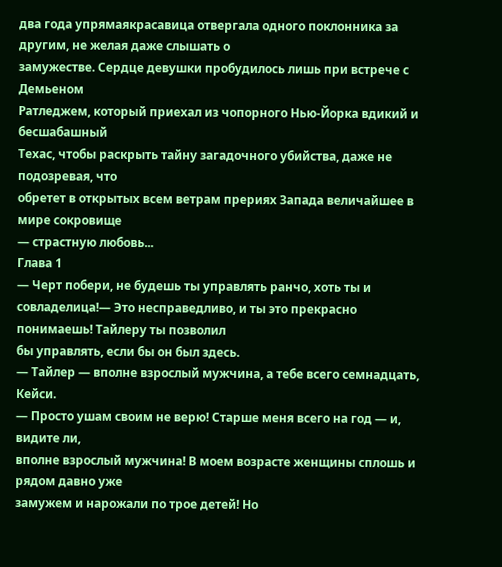два года упрямаякрасавица отвергала одного поклонника за другим, не желая даже слышать о
замужестве. Сердце девушки пробудилось лишь при встрече с Демьеном
Ратледжем, который приехал из чопорного Нью-Йорка вдикий и бесшабашный
Техас, чтобы раскрыть тайну загадочного убийства, даже не подозревая, что
обретет в открытых всем ветрам прериях Запада величайшее в мире сокровище
— страстную любовь...
Глава 1
— Черт побери, не будешь ты управлять ранчо, хоть ты и совладелица!— Это несправедливо, и ты это прекрасно понимаешь! Тайлеру ты позволил
бы управлять, если бы он был здесь.
— Тайлер — вполне взрослый мужчина, а тебе всего семнадцать, Кейси.
— Просто ушам своим не верю! Старше меня всего на год — и, видите ли,
вполне взрослый мужчина! В моем возрасте женщины сплошь и рядом давно уже
замужем и нарожали по трое детей! Но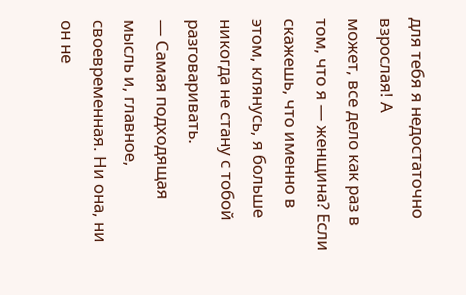для тебя я недостаточно взрослая! А
может, все дело как раз в том, что я — женщина? Если скажешь, что именно в
этом, клянусь, я больше никогда не стану с тобой разговаривать.
— Самая подходящая мысль и, главное, своевременная. Ни она, ни он не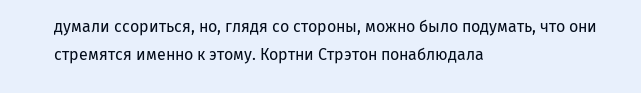думали ссориться, но, глядя со стороны, можно было подумать, что они
стремятся именно к этому. Кортни Стрэтон понаблюдала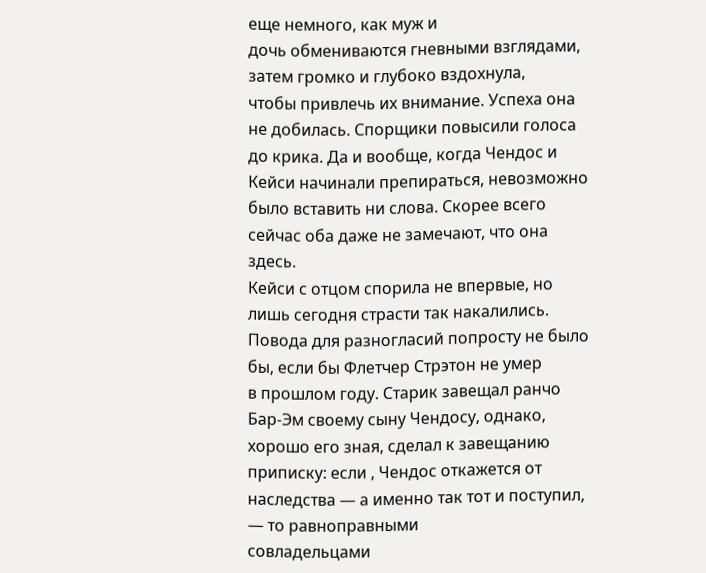еще немного, как муж и
дочь обмениваются гневными взглядами, затем громко и глубоко вздохнула,
чтобы привлечь их внимание. Успеха она не добилась. Спорщики повысили голоса
до крика. Да и вообще, когда Чендос и Кейси начинали препираться, невозможно
было вставить ни слова. Скорее всего сейчас оба даже не замечают, что она
здесь.
Кейси с отцом спорила не впервые, но лишь сегодня страсти так накалились.
Повода для разногласий попросту не было бы, если бы Флетчер Стрэтон не умер
в прошлом году. Старик завещал ранчо Бар-Эм своему сыну Чендосу, однако,
хорошо его зная, сделал к завещанию приписку: если , Чендос откажется от
наследства — а именно так тот и поступил, — то равноправными
совладельцами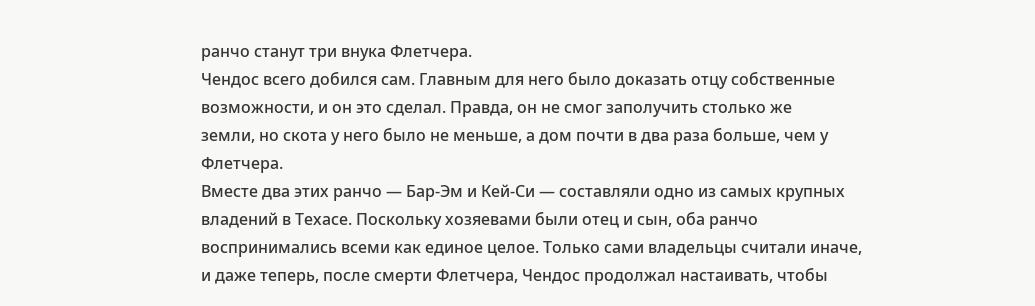ранчо станут три внука Флетчера.
Чендос всего добился сам. Главным для него было доказать отцу собственные
возможности, и он это сделал. Правда, он не смог заполучить столько же
земли, но скота у него было не меньше, а дом почти в два раза больше, чем у
Флетчера.
Вместе два этих ранчо — Бар-Эм и Кей-Си — составляли одно из самых крупных
владений в Техасе. Поскольку хозяевами были отец и сын, оба ранчо
воспринимались всеми как единое целое. Только сами владельцы считали иначе,
и даже теперь, после смерти Флетчера, Чендос продолжал настаивать, чтобы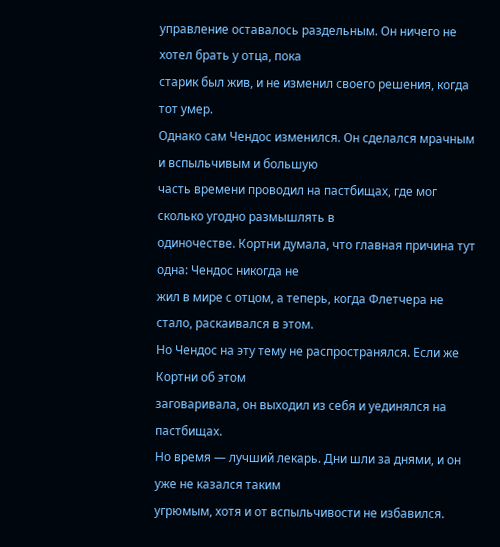управление оставалось раздельным. Он ничего не хотел брать у отца, пока
старик был жив, и не изменил своего решения, когда тот умер.
Однако сам Чендос изменился. Он сделался мрачным и вспыльчивым и большую
часть времени проводил на пастбищах, где мог сколько угодно размышлять в
одиночестве. Кортни думала, что главная причина тут одна: Чендос никогда не
жил в мире с отцом, а теперь, когда Флетчера не стало, раскаивался в этом.
Но Чендос на эту тему не распространялся. Если же Кортни об этом
заговаривала, он выходил из себя и уединялся на пастбищах.
Но время — лучший лекарь. Дни шли за днями, и он уже не казался таким
угрюмым, хотя и от вспыльчивости не избавился.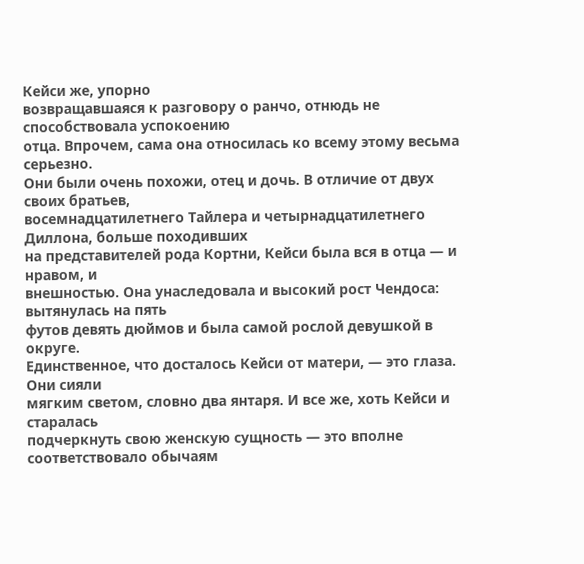Кейси же, упорно
возвращавшаяся к разговору о ранчо, отнюдь не способствовала успокоению
отца. Впрочем, сама она относилась ко всему этому весьма серьезно.
Они были очень похожи, отец и дочь. В отличие от двух своих братьев,
восемнадцатилетнего Тайлера и четырнадцатилетнего Диллона, больше походивших
на представителей рода Кортни, Кейси была вся в отца — и нравом, и
внешностью. Она унаследовала и высокий рост Чендоса: вытянулась на пять
футов девять дюймов и была самой рослой девушкой в округе.
Единственное, что досталось Кейси от матери, — это глаза. Они сияли
мягким светом, словно два янтаря. И все же, хоть Кейси и старалась
подчеркнуть свою женскую сущность — это вполне соответствовало обычаям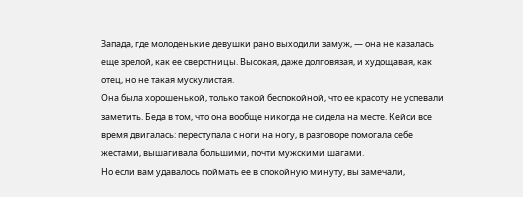Запада, где молоденькие девушки рано выходили замуж, — она не казалась
еще зрелой, как ее сверстницы. Высокая, даже долговязая, и худощавая, как
отец, но не такая мускулистая.
Она была хорошенькой, только такой беспокойной, что ее красоту не успевали
заметить. Беда в том, что она вообще никогда не сидела на месте. Кейси все
время двигалась: переступала с ноги на ногу, в разговоре помогала себе
жестами, вышагивала большими, почти мужскими шагами.
Но если вам удавалось поймать ее в спокойную минуту, вы замечали,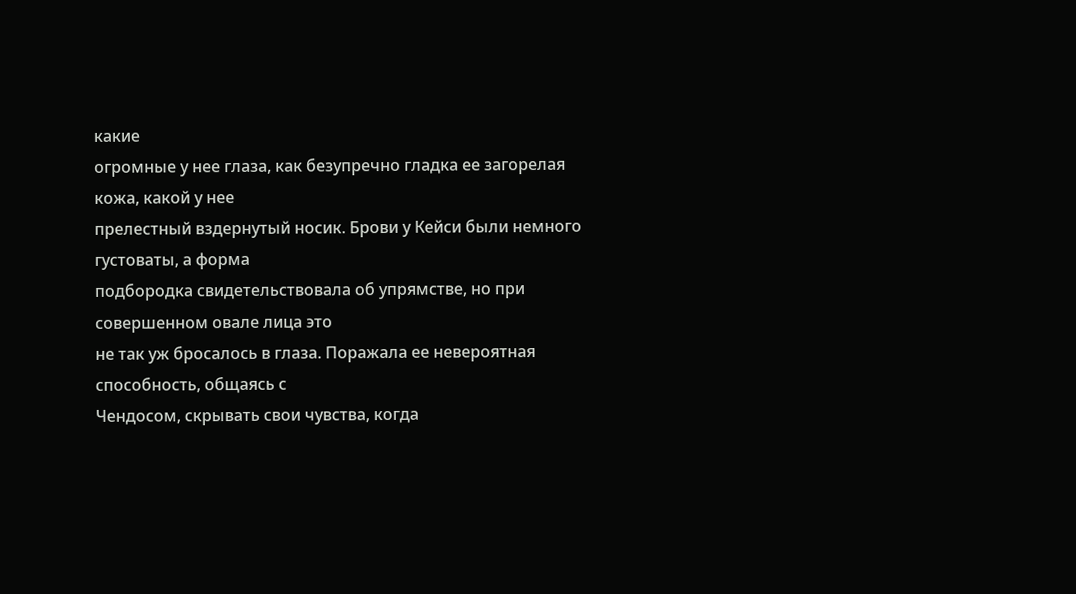какие
огромные у нее глаза, как безупречно гладка ее загорелая кожа, какой у нее
прелестный вздернутый носик. Брови у Кейси были немного густоваты, а форма
подбородка свидетельствовала об упрямстве, но при совершенном овале лица это
не так уж бросалось в глаза. Поражала ее невероятная способность, общаясь с
Чендосом, скрывать свои чувства, когда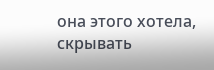она этого хотела, скрывать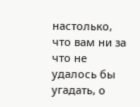настолько,
что вам ни за что не удалось бы угадать, о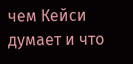чем Кейси думает и что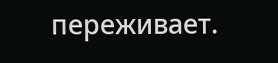переживает.